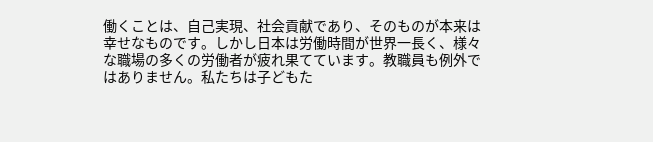働くことは、自己実現、社会貢献であり、そのものが本来は幸せなものです。しかし日本は労働時間が世界一長く、様々な職場の多くの労働者が疲れ果てています。教職員も例外ではありません。私たちは子どもた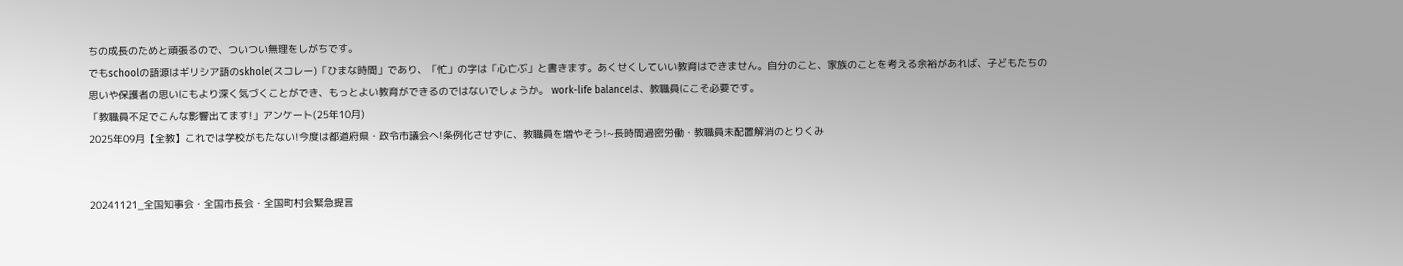ちの成長のためと頑張るので、ついつい無理をしがちです。
でもschoolの語源はギリシア語のskhole(スコレー)「ひまな時間」であり、「忙」の字は「心亡ぶ」と書きます。あくせくしていい教育はできません。自分のこと、家族のことを考える余裕があれば、子どもたちの思いや保護者の思いにもより深く気づくことができ、もっとよい教育ができるのではないでしょうか。 work-life balanceは、教職員にこそ必要です。
「教職員不足でこんな影響出てます!」アンケート(25年10月)
2025年09月【全教】これでは学校がもたない!今度は都道府県・政令市議会へ!条例化させずに、教職員を増やそう!~長時間過密労働・教職員未配置解消のとりくみ


20241121_全国知事会・全国市長会・全国町村会緊急提言